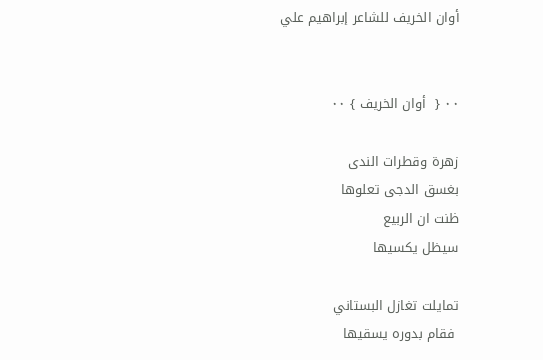أوان الخريف للشاعر إبراهيم علي


٠٠ {  أوان الخريف } ٠٠

زهرة وقطرات الندى
بغسق الدجى تعلوها
ظنت ان الربيع
سيظل يكسيها

تمايلت تغازل البستاني
 فقام بدوره يسقيها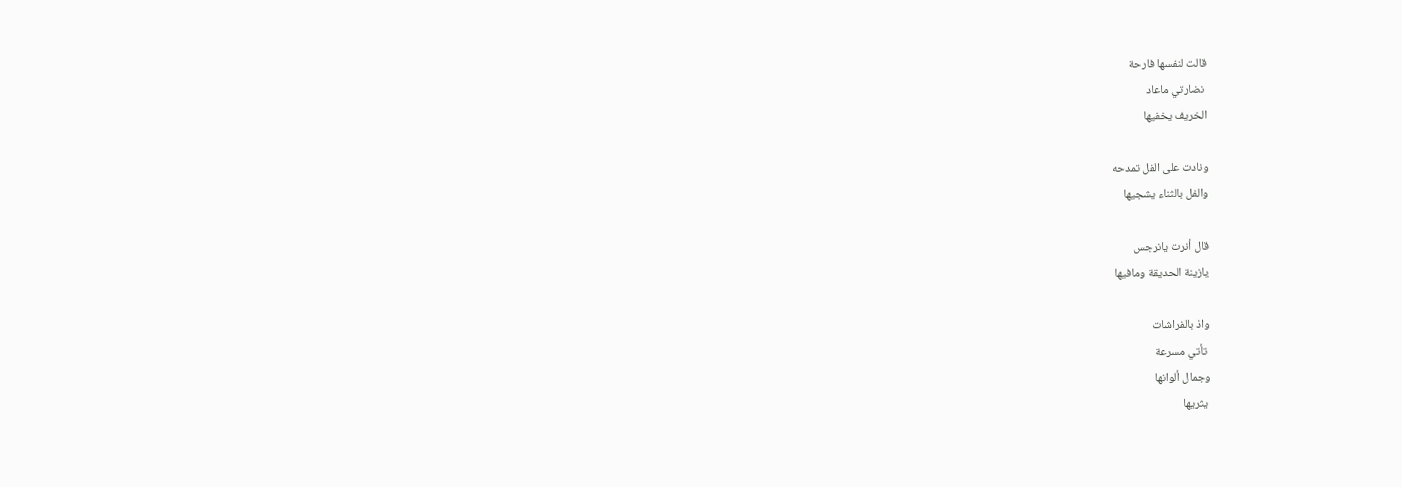قالت لنفسها فارحة
 نضارتي ماعاد
الخريف يخفيها

ونادت على الفل تمدحه
والفل بالثناء يشجيها

قال أنرت يانرجس
يازينة الحديقة ومافيها

واذ بالفراشات
 تأتي مسرعة
وجمال ألوانها
 يثريها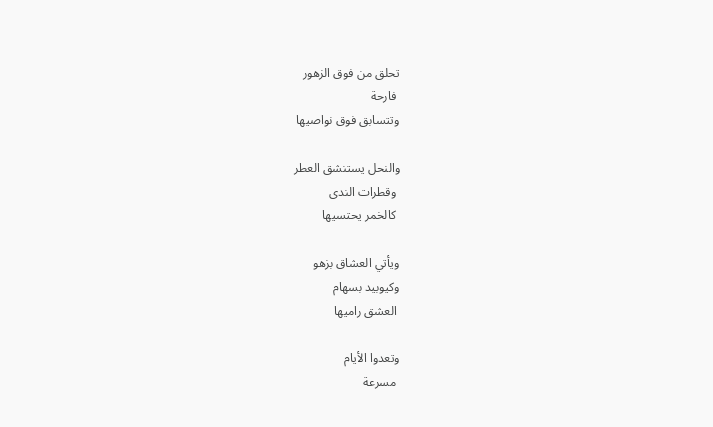تحلق من فوق الزهور
 فارحة
وتتسابق فوق نواصيها

والنحل يستنشق العطر
 وقطرات الندى
 كالخمر يحتسيها

ويأتي العشاق بزهو
وكيوبيد بسهام
 العشق راميها

وتعدوا الأيام
 مسرعة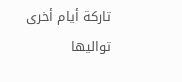تاركة أيام أخرى
تواليها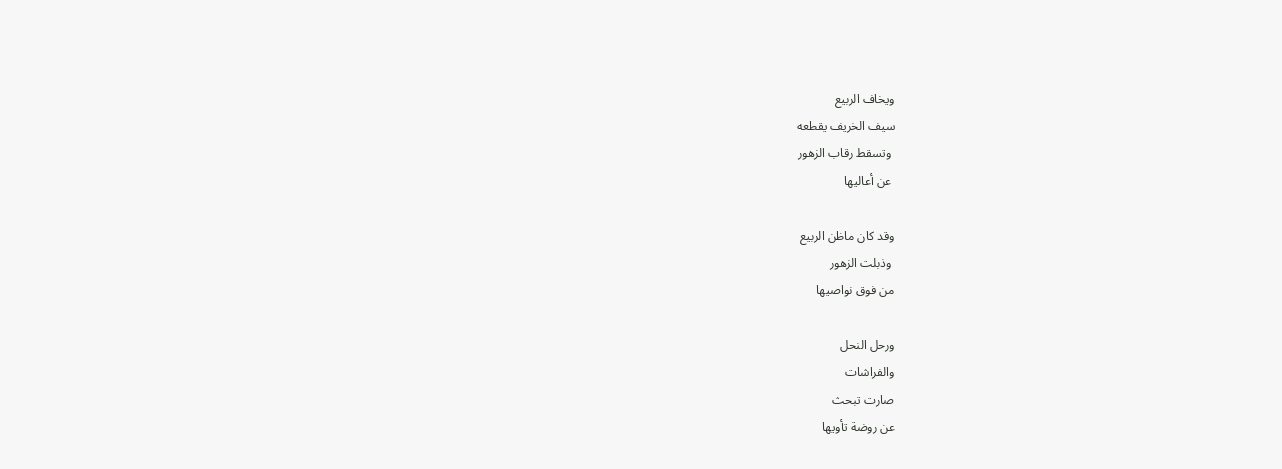ويخاف الربيع
سيف الخريف يقطعه
 وتسقط رقاب الزهور
 عن أعاليها

وقد كان ماظن الربيع
 وذبلت الزهور
من فوق نواصيها

ورحل النحل
والفراشات
صارت تبحث
عن روضة تأويها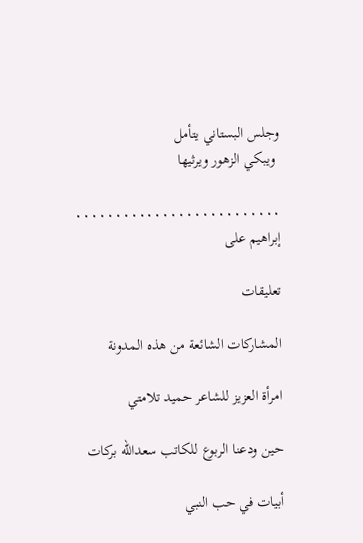وجلس البستاني يتأمل
 ويبكي الزهور ويرثيها

٠٠٠٠٠٠٠٠٠٠٠٠٠٠٠٠٠٠٠٠٠٠٠٠٠٠
إبراهيم على

تعليقات

المشاركات الشائعة من هذه المدونة

امرأة العزيز للشاعر حميد تلامتي

حين ودعنا الربوع للكاتب سعدالله بركات

أبيات في حب النبي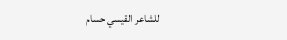للشاعر القيسي حسام